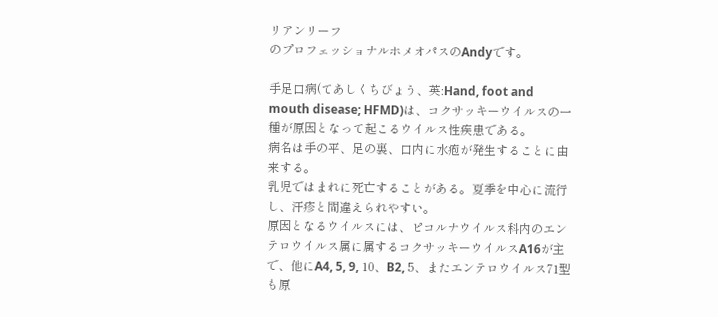リアンリーフ
のプロフェッショナルホメオパスのAndyです。

手足口病(てあしくちびょう、英:Hand, foot and mouth disease; HFMD)は、コクサッキーウイルスの一種が原因となって起こるウイルス性疾患である。
病名は手の平、足の裏、口内に水疱が発生することに由来する。
乳児ではまれに死亡することがある。夏季を中心に流行し、汗疹と間違えられやすい。
原因となるウイルスには、ピコルナウイルス科内のエンテロウイルス属に属するコクサッキーウイルスA16が主で、他にA4, 5, 9, 10、B2, 5、またエンテロウイルス71型も原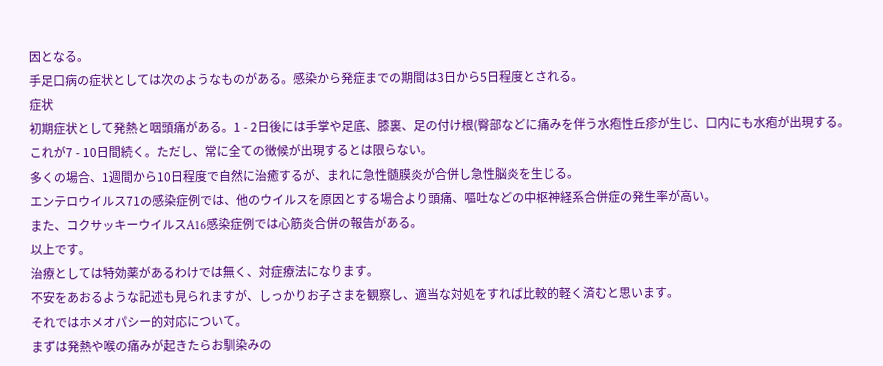因となる。
手足口病の症状としては次のようなものがある。感染から発症までの期間は3日から5日程度とされる。
症状
初期症状として発熱と咽頭痛がある。1 - 2日後には手掌や足底、膝裏、足の付け根(臀部などに痛みを伴う水疱性丘疹が生じ、口内にも水疱が出現する。
これが7 - 10日間続く。ただし、常に全ての徴候が出現するとは限らない。
多くの場合、1週間から10日程度で自然に治癒するが、まれに急性髄膜炎が合併し急性脳炎を生じる。
エンテロウイルス71の感染症例では、他のウイルスを原因とする場合より頭痛、嘔吐などの中枢神経系合併症の発生率が高い。
また、コクサッキーウイルスA16感染症例では心筋炎合併の報告がある。
以上です。
治療としては特効薬があるわけでは無く、対症療法になります。
不安をあおるような記述も見られますが、しっかりお子さまを観察し、適当な対処をすれば比較的軽く済むと思います。
それではホメオパシー的対応について。
まずは発熱や喉の痛みが起きたらお馴染みの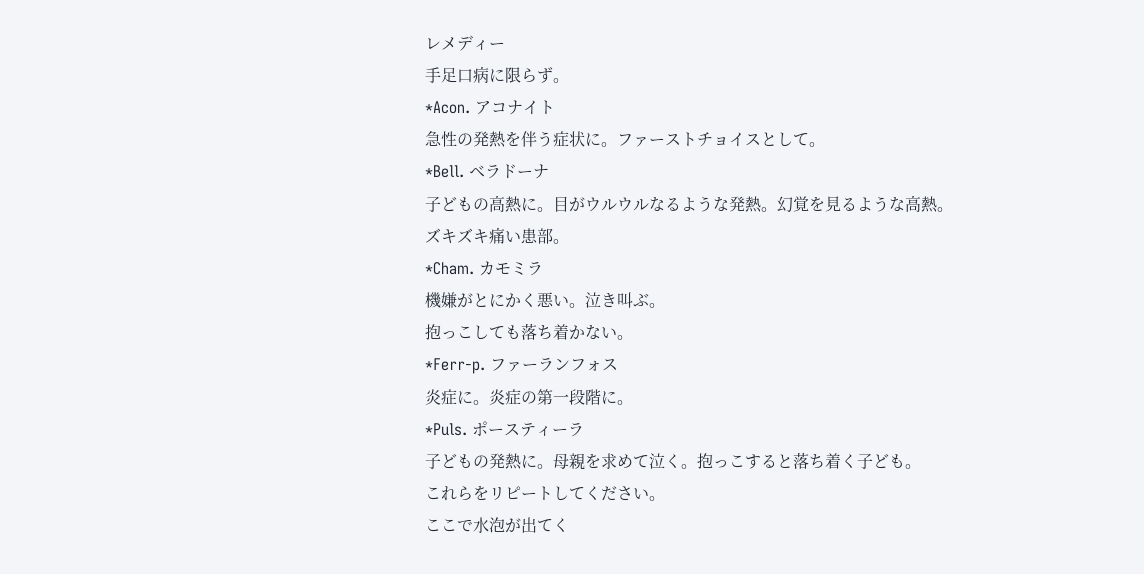レメディー
手足口病に限らず。
*Acon. アコナイト
急性の発熱を伴う症状に。ファーストチョイスとして。
*Bell. ベラドーナ
子どもの高熱に。目がウルウルなるような発熱。幻覚を見るような高熱。
ズキズキ痛い患部。
*Cham. カモミラ
機嫌がとにかく悪い。泣き叫ぶ。
抱っこしても落ち着かない。
*Ferr-p. ファーランフォス
炎症に。炎症の第一段階に。
*Puls. ポースティーラ
子どもの発熱に。母親を求めて泣く。抱っこすると落ち着く子ども。
これらをリピートしてください。
ここで水泡が出てく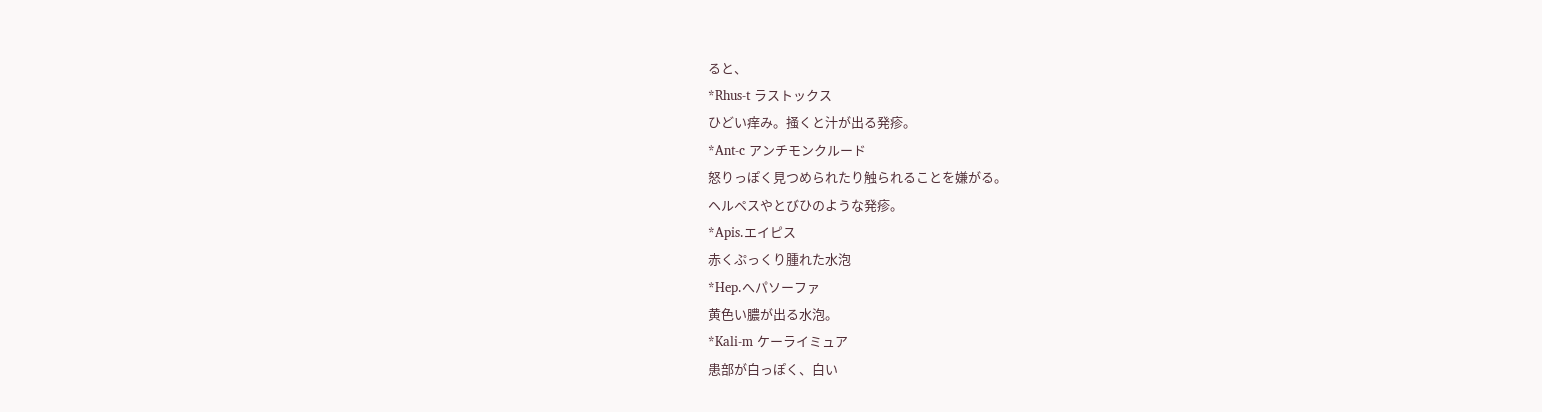ると、
*Rhus-t ラストックス
ひどい痒み。掻くと汁が出る発疹。
*Ant-c アンチモンクルード
怒りっぽく見つめられたり触られることを嫌がる。
ヘルペスやとびひのような発疹。
*Apis.エイピス
赤くぷっくり腫れた水泡
*Hep.へパソーファ
黄色い膿が出る水泡。
*Kali-m ケーライミュア
患部が白っぽく、白い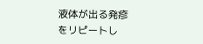液体が出る発疹
をリピートし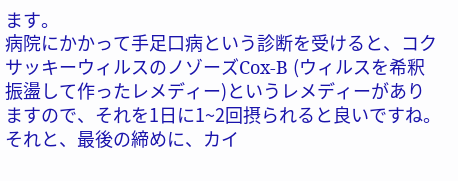ます。
病院にかかって手足口病という診断を受けると、コクサッキーウィルスのノゾーズCox-B (ウィルスを希釈振盪して作ったレメディー)というレメディーがありますので、それを1日に1~2回摂られると良いですね。
それと、最後の締めに、カイ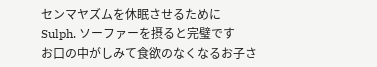センマヤズムを休眠させるために
Sulph. ソーファーを摂ると完璧です
お口の中がしみて食欲のなくなるお子さ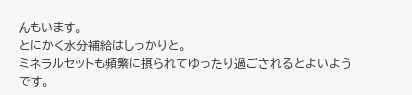んもいます。
とにかく水分補給はしっかりと。
ミネラルセットも頻繁に摂られてゆったり過ごされるとよいようです。